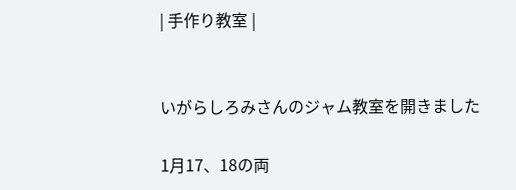| 手作り教室 |


いがらしろみさんのジャム教室を開きました

1月17、18の両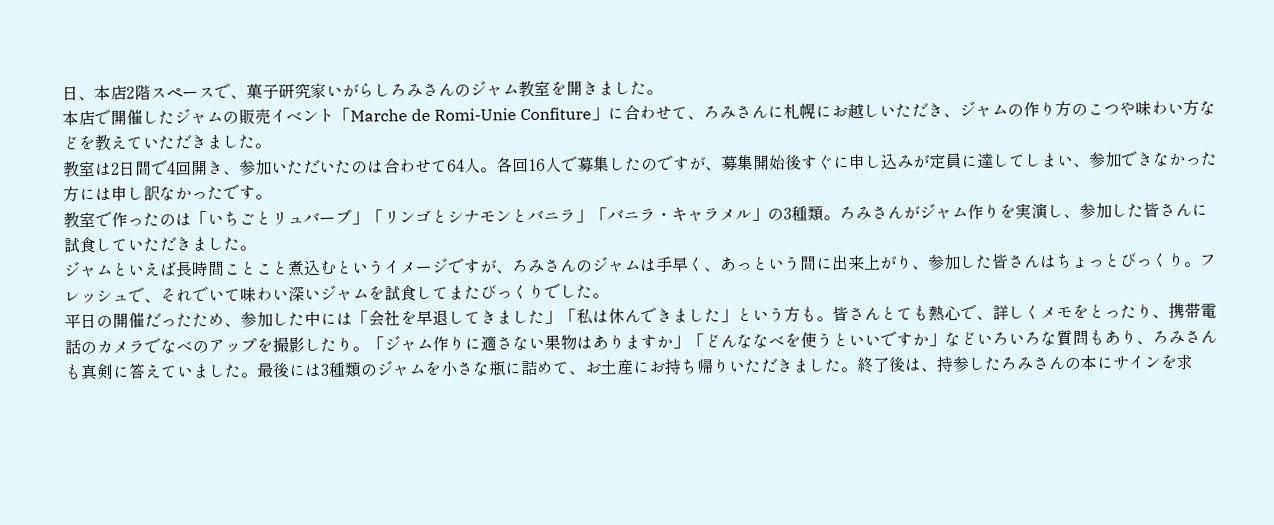日、本店2階スペースで、菓子研究家いがらしろみさんのジャム教室を開きました。
本店で開催したジャムの販売イベント「Marche de Romi-Unie Confiture」に合わせて、ろみさんに札幌にお越しいただき、ジャムの作り方のこつや味わい方などを教えていただきました。
教室は2日間で4回開き、参加いただいたのは合わせて64人。各回16人で募集したのですが、募集開始後すぐに申し込みが定員に達してしまい、参加できなかった方には申し訳なかったです。
教室で作ったのは「いちごとリュバーブ」「リンゴとシナモンとバニラ」「バニラ・キャラメル」の3種類。ろみさんがジャム作りを実演し、参加した皆さんに試食していただきました。
ジャムといえば長時間ことこと煮込むというイメージですが、ろみさんのジャムは手早く、あっという間に出来上がり、参加した皆さんはちょっとびっくり。フレッシュで、それでいて味わい深いジャムを試食してまたびっくりでした。
平日の開催だったため、参加した中には「会社を早退してきました」「私は休んできました」という方も。皆さんとても熱心で、詳しくメモをとったり、携帯電話のカメラでなべのアップを撮影したり。「ジャム作りに適さない果物はありますか」「どんななべを使うといいですか」などいろいろな質問もあり、ろみさんも真剣に答えていました。最後には3種類のジャムを小さな瓶に詰めて、お土産にお持ち帰りいただきました。終了後は、持参したろみさんの本にサインを求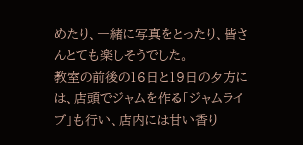めたり、一緒に写真をとったり、皆さんとても楽しそうでした。
教室の前後の16日と19日の夕方には、店頭でジャムを作る「ジャムライブ」も行い、店内には甘い香り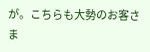が。こちらも大勢のお客さま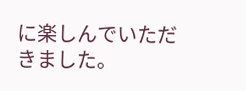に楽しんでいただきました。